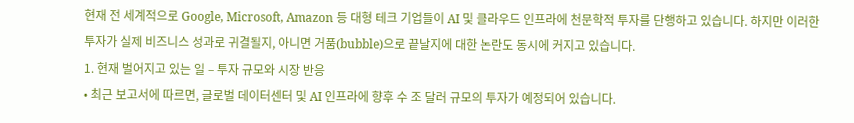현재 전 세계적으로 Google, Microsoft, Amazon 등 대형 테크 기업들이 AI 및 클라우드 인프라에 천문학적 투자를 단행하고 있습니다. 하지만 이러한 투자가 실제 비즈니스 성과로 귀결될지, 아니면 거품(bubble)으로 끝날지에 대한 논란도 동시에 커지고 있습니다.
1. 현재 벌어지고 있는 일 – 투자 규모와 시장 반응
• 최근 보고서에 따르면, 글로벌 데이터센터 및 AI 인프라에 향후 수 조 달러 규모의 투자가 예정되어 있습니다.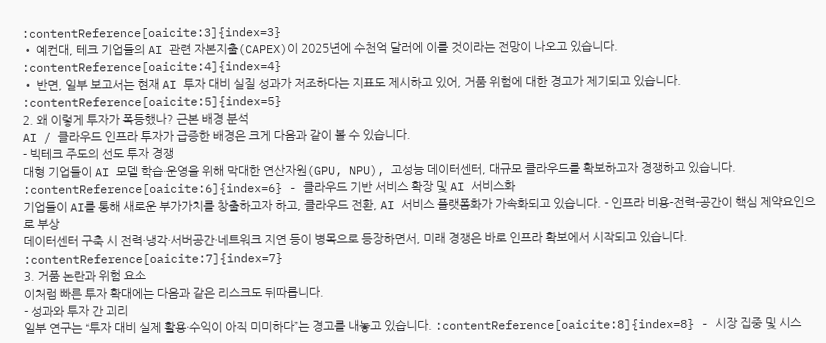:contentReference[oaicite:3]{index=3}
• 예컨대, 테크 기업들의 AI 관련 자본지출(CAPEX)이 2025년에 수천억 달러에 이를 것이라는 전망이 나오고 있습니다. :contentReference[oaicite:4]{index=4}
• 반면, 일부 보고서는 현재 AI 투자 대비 실질 성과가 저조하다는 지표도 제시하고 있어, 거품 위험에 대한 경고가 제기되고 있습니다. :contentReference[oaicite:5]{index=5}
2. 왜 이렇게 투자가 폭등했나? 근본 배경 분석
AI / 클라우드 인프라 투자가 급증한 배경은 크게 다음과 같이 볼 수 있습니다.
- 빅테크 주도의 선도 투자 경쟁
대형 기업들이 AI 모델 학습·운영을 위해 막대한 연산자원(GPU, NPU), 고성능 데이터센터, 대규모 클라우드를 확보하고자 경쟁하고 있습니다. :contentReference[oaicite:6]{index=6} - 클라우드 기반 서비스 확장 및 AI 서비스화
기업들이 AI를 통해 새로운 부가가치를 창출하고자 하고, 클라우드 전환, AI 서비스 플랫폼화가 가속화되고 있습니다. - 인프라 비용-전력-공간이 핵심 제약요인으로 부상
데이터센터 구축 시 전력·냉각·서버공간·네트워크 지연 등이 병목으로 등장하면서, 미래 경쟁은 바로 인프라 확보에서 시작되고 있습니다. :contentReference[oaicite:7]{index=7}
3. 거품 논란과 위험 요소
이처럼 빠른 투자 확대에는 다음과 같은 리스크도 뒤따릅니다.
- 성과와 투자 간 괴리
일부 연구는 “투자 대비 실제 활용·수익이 아직 미미하다”는 경고를 내놓고 있습니다. :contentReference[oaicite:8]{index=8} - 시장 집중 및 시스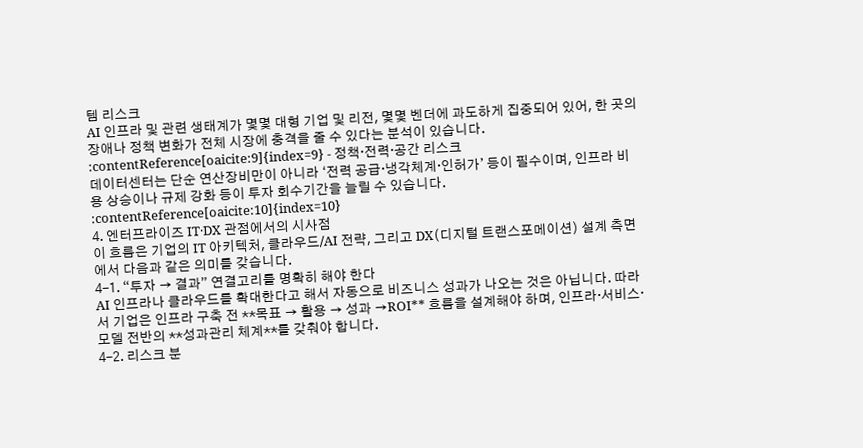템 리스크
AI 인프라 및 관련 생태계가 몇몇 대형 기업 및 리전, 몇몇 벤더에 과도하게 집중되어 있어, 한 곳의 장애나 정책 변화가 전체 시장에 충격을 줄 수 있다는 분석이 있습니다. :contentReference[oaicite:9]{index=9} - 정책·전력·공간 리스크
데이터센터는 단순 연산장비만이 아니라 ‘전력 공급·냉각체계·인허가’ 등이 필수이며, 인프라 비용 상승이나 규제 강화 등이 투자 회수기간을 늘릴 수 있습니다. :contentReference[oaicite:10]{index=10}
4. 엔터프라이즈 IT·DX 관점에서의 시사점
이 흐름은 기업의 IT 아키텍처, 클라우드/AI 전략, 그리고 DX(디지털 트랜스포메이션) 설계 측면에서 다음과 같은 의미를 갖습니다.
4-1. “투자 → 결과” 연결고리를 명확히 해야 한다
AI 인프라나 클라우드를 확대한다고 해서 자동으로 비즈니스 성과가 나오는 것은 아닙니다. 따라서 기업은 인프라 구축 전 **목표 → 활용 → 성과 →ROI** 흐름을 설계해야 하며, 인프라·서비스·모델 전반의 **성과관리 체계**를 갖춰야 합니다.
4-2. 리스크 분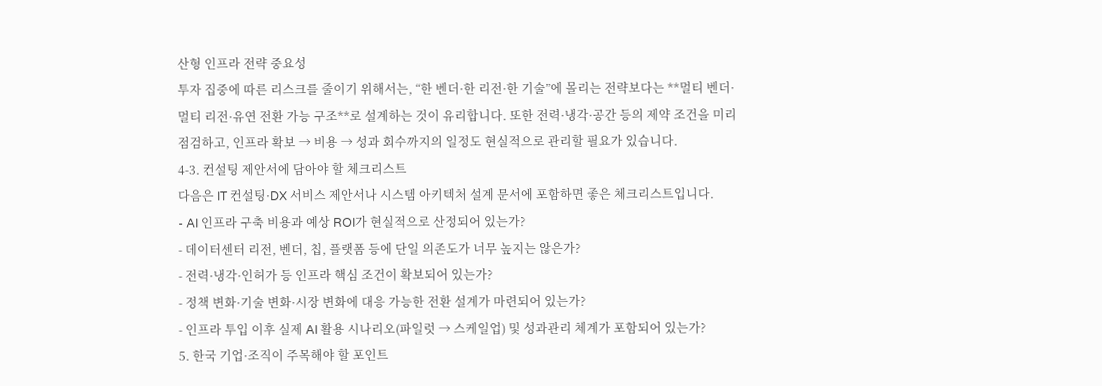산형 인프라 전략 중요성
투자 집중에 따른 리스크를 줄이기 위해서는, “한 벤더·한 리전·한 기술”에 몰리는 전략보다는 **멀티 벤더·멀티 리전·유연 전환 가능 구조**로 설계하는 것이 유리합니다. 또한 전력·냉각·공간 등의 제약 조건을 미리 점검하고, 인프라 확보 → 비용 → 성과 회수까지의 일정도 현실적으로 관리할 필요가 있습니다.
4-3. 컨설팅 제안서에 담아야 할 체크리스트
다음은 IT 컨설팅·DX 서비스 제안서나 시스템 아키텍처 설계 문서에 포함하면 좋은 체크리스트입니다.
- AI 인프라 구축 비용과 예상 ROI가 현실적으로 산정되어 있는가?
- 데이터센터 리전, 벤더, 칩, 플랫폼 등에 단일 의존도가 너무 높지는 않은가?
- 전력·냉각·인허가 등 인프라 핵심 조건이 확보되어 있는가?
- 정책 변화·기술 변화·시장 변화에 대응 가능한 전환 설계가 마련되어 있는가?
- 인프라 투입 이후 실제 AI 활용 시나리오(파일럿 → 스케일업) 및 성과관리 체계가 포함되어 있는가?
5. 한국 기업·조직이 주목해야 할 포인트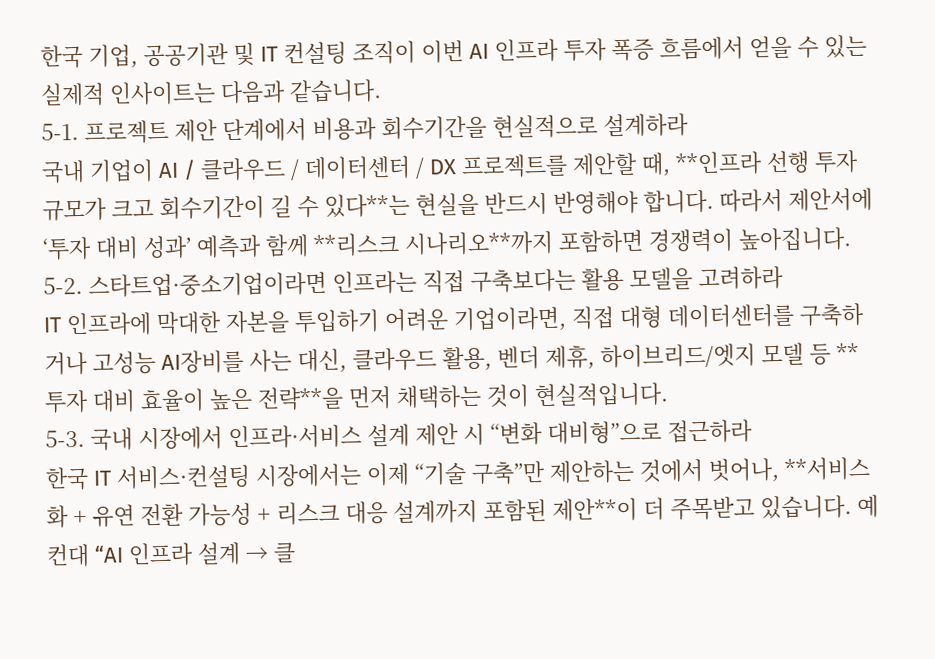한국 기업, 공공기관 및 IT 컨설팅 조직이 이번 AI 인프라 투자 폭증 흐름에서 얻을 수 있는 실제적 인사이트는 다음과 같습니다.
5-1. 프로젝트 제안 단계에서 비용과 회수기간을 현실적으로 설계하라
국내 기업이 AI / 클라우드 / 데이터센터 / DX 프로젝트를 제안할 때, **인프라 선행 투자 규모가 크고 회수기간이 길 수 있다**는 현실을 반드시 반영해야 합니다. 따라서 제안서에 ‘투자 대비 성과’ 예측과 함께 **리스크 시나리오**까지 포함하면 경쟁력이 높아집니다.
5-2. 스타트업·중소기업이라면 인프라는 직접 구축보다는 활용 모델을 고려하라
IT 인프라에 막대한 자본을 투입하기 어려운 기업이라면, 직접 대형 데이터센터를 구축하거나 고성능 AI장비를 사는 대신, 클라우드 활용, 벤더 제휴, 하이브리드/엣지 모델 등 **투자 대비 효율이 높은 전략**을 먼저 채택하는 것이 현실적입니다.
5-3. 국내 시장에서 인프라·서비스 설계 제안 시 “변화 대비형”으로 접근하라
한국 IT 서비스·컨설팅 시장에서는 이제 “기술 구축”만 제안하는 것에서 벗어나, **서비스화 + 유연 전환 가능성 + 리스크 대응 설계까지 포함된 제안**이 더 주목받고 있습니다. 예컨대 “AI 인프라 설계 → 클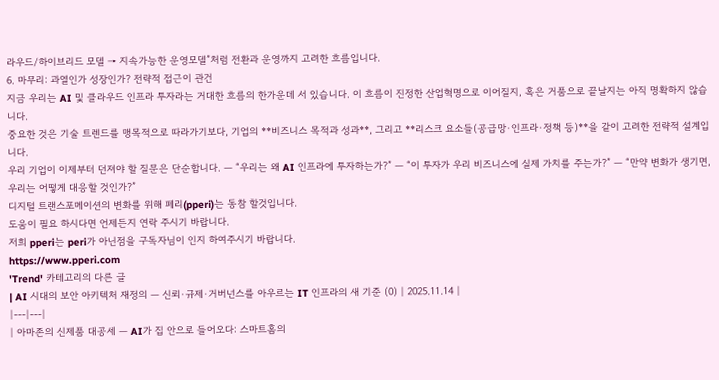라우드/하이브리드 모델 → 지속가능한 운영모델”처럼 전환과 운영까지 고려한 흐름입니다.
6. 마무리: 과열인가 성장인가? 전략적 접근이 관건
지금 우리는 AI 및 클라우드 인프라 투자라는 거대한 흐름의 한가운데 서 있습니다. 이 흐름이 진정한 산업혁명으로 이어질지, 혹은 거품으로 끝날지는 아직 명확하지 않습니다.
중요한 것은 기술 트렌드를 맹목적으로 따라가기보다, 기업의 **비즈니스 목적과 성과**, 그리고 **리스크 요소들(공급망·인프라·정책 등)**을 같이 고려한 전략적 설계입니다.
우리 기업이 이제부터 던져야 할 질문은 단순합니다. ― “우리는 왜 AI 인프라에 투자하는가?” ― “이 투자가 우리 비즈니스에 실제 가치를 주는가?” ― “만약 변화가 생기면, 우리는 어떻게 대응할 것인가?”
디지털 트랜스포메이션의 변화를 위해 페리(pperi)는 동참 할것입니다.
도움이 필요 하시다면 언제든지 연락 주시기 바랍니다.
저희 pperi는 peri가 아닌점을 구독자님이 인지 하여주시기 바랍니다.
https://www.pperi.com
'Trend' 카테고리의 다른 글
| AI 시대의 보안 아키텍처 재정의 — 신뢰·규제·거버넌스를 아우르는 IT 인프라의 새 기준 (0) | 2025.11.14 |
|---|---|
| 아마존의 신제품 대공세 — AI가 집 안으로 들어오다: 스마트홈의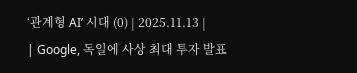‘관계형 AI’ 시대 (0) | 2025.11.13 |
| Google, 독일에 사상 최대 투자 발표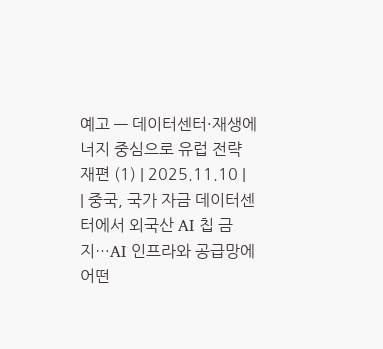예고 — 데이터센터·재생에너지 중심으로 유럽 전략 재편 (1) | 2025.11.10 |
| 중국, 국가 자금 데이터센터에서 외국산 AI 칩 금지…AI 인프라와 공급망에 어떤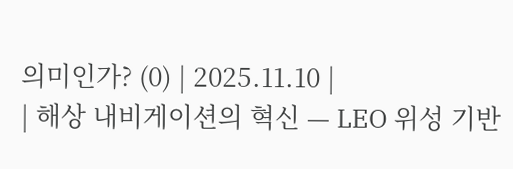의미인가? (0) | 2025.11.10 |
| 해상 내비게이션의 혁신 — LEO 위성 기반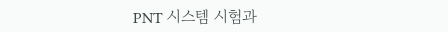PNT 시스템 시험과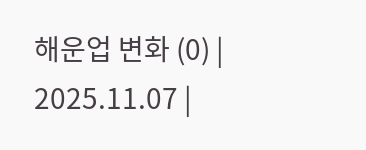해운업 변화 (0) | 2025.11.07 |